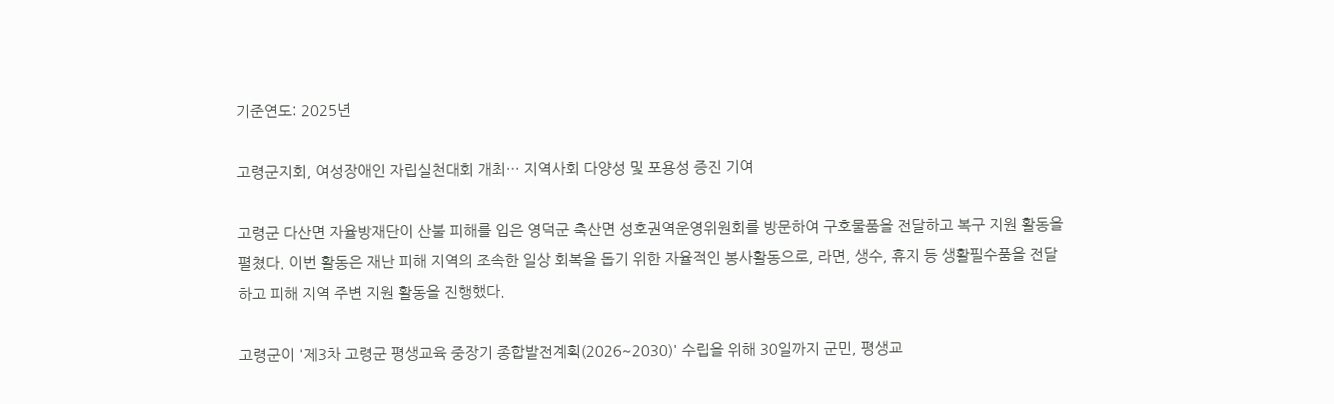기준연도: 2025년

고령군지회, 여성장애인 자립실천대회 개최… 지역사회 다양성 및 포용성 증진 기여

고령군 다산면 자율방재단이 산불 피해를 입은 영덕군 축산면 성호권역운영위원회를 방문하여 구호물품을 전달하고 복구 지원 활동을 펼쳤다. 이번 활동은 재난 피해 지역의 조속한 일상 회복을 돕기 위한 자율적인 봉사활동으로, 라면, 생수, 휴지 등 생활필수품을 전달하고 피해 지역 주변 지원 활동을 진행했다.

고령군이 '제3차 고령군 평생교육 중장기 종합발전계획(2026~2030)' 수립을 위해 30일까지 군민, 평생교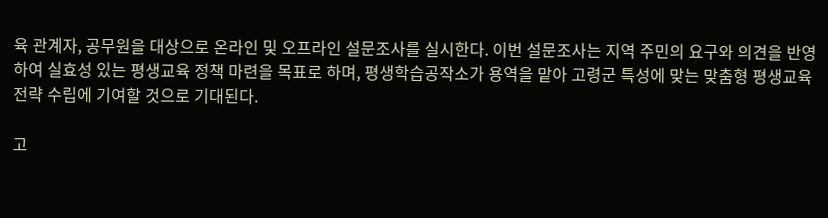육 관계자, 공무원을 대상으로 온라인 및 오프라인 설문조사를 실시한다. 이번 설문조사는 지역 주민의 요구와 의견을 반영하여 실효성 있는 평생교육 정책 마련을 목표로 하며, 평생학습공작소가 용역을 맡아 고령군 특성에 맞는 맞춤형 평생교육 전략 수립에 기여할 것으로 기대된다.

고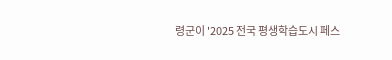령군이 '2025 전국 평생학습도시 페스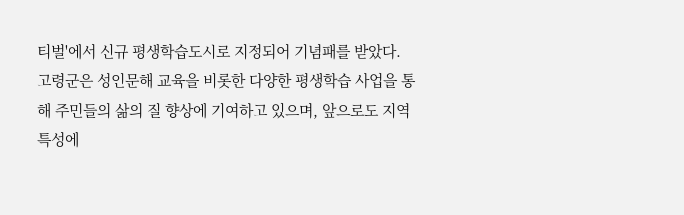티벌'에서 신규 평생학습도시로 지정되어 기념패를 받았다. 고령군은 성인문해 교육을 비롯한 다양한 평생학습 사업을 통해 주민들의 삶의 질 향상에 기여하고 있으며, 앞으로도 지역 특성에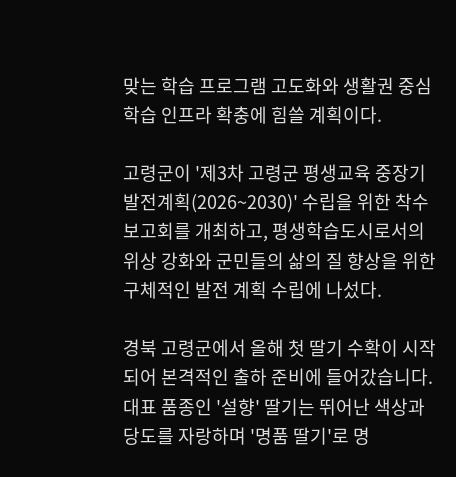맞는 학습 프로그램 고도화와 생활권 중심 학습 인프라 확충에 힘쓸 계획이다.

고령군이 '제3차 고령군 평생교육 중장기 발전계획(2026~2030)' 수립을 위한 착수보고회를 개최하고, 평생학습도시로서의 위상 강화와 군민들의 삶의 질 향상을 위한 구체적인 발전 계획 수립에 나섰다.

경북 고령군에서 올해 첫 딸기 수확이 시작되어 본격적인 출하 준비에 들어갔습니다. 대표 품종인 '설향' 딸기는 뛰어난 색상과 당도를 자랑하며 '명품 딸기'로 명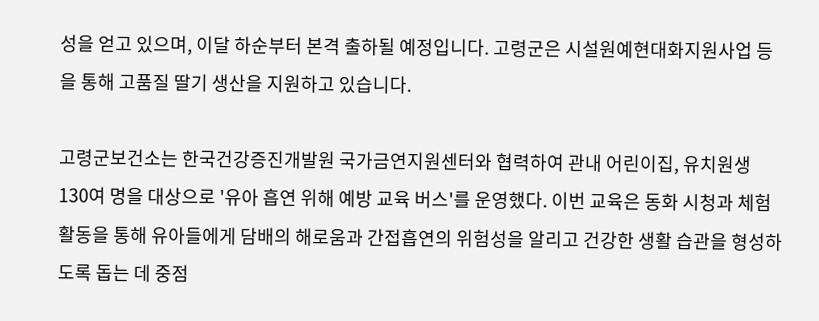성을 얻고 있으며, 이달 하순부터 본격 출하될 예정입니다. 고령군은 시설원예현대화지원사업 등을 통해 고품질 딸기 생산을 지원하고 있습니다.

고령군보건소는 한국건강증진개발원 국가금연지원센터와 협력하여 관내 어린이집, 유치원생 130여 명을 대상으로 '유아 흡연 위해 예방 교육 버스'를 운영했다. 이번 교육은 동화 시청과 체험 활동을 통해 유아들에게 담배의 해로움과 간접흡연의 위험성을 알리고 건강한 생활 습관을 형성하도록 돕는 데 중점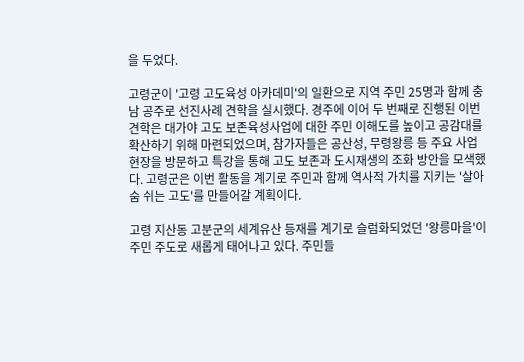을 두었다.

고령군이 '고령 고도육성 아카데미'의 일환으로 지역 주민 25명과 함께 충남 공주로 선진사례 견학을 실시했다. 경주에 이어 두 번째로 진행된 이번 견학은 대가야 고도 보존육성사업에 대한 주민 이해도를 높이고 공감대를 확산하기 위해 마련되었으며, 참가자들은 공산성, 무령왕릉 등 주요 사업 현장을 방문하고 특강을 통해 고도 보존과 도시재생의 조화 방안을 모색했다. 고령군은 이번 활동을 계기로 주민과 함께 역사적 가치를 지키는 '살아 숨 쉬는 고도'를 만들어갈 계획이다.

고령 지산동 고분군의 세계유산 등재를 계기로 슬럼화되었던 '왕릉마을'이 주민 주도로 새롭게 태어나고 있다. 주민들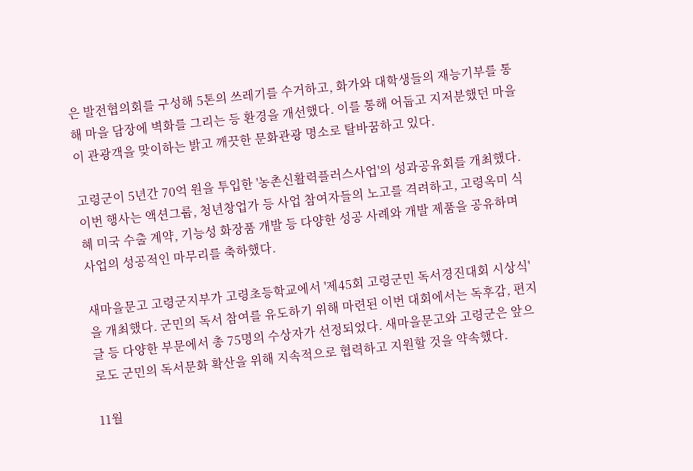은 발전협의회를 구성해 5톤의 쓰레기를 수거하고, 화가와 대학생들의 재능기부를 통해 마을 담장에 벽화를 그리는 등 환경을 개선했다. 이를 통해 어둡고 지저분했던 마을이 관광객을 맞이하는 밝고 깨끗한 문화관광 명소로 탈바꿈하고 있다.

고령군이 5년간 70억 원을 투입한 '농촌신활력플러스사업'의 성과공유회를 개최했다. 이번 행사는 액션그룹, 청년창업가 등 사업 참여자들의 노고를 격려하고, 고령옥미 식혜 미국 수출 계약, 기능성 화장품 개발 등 다양한 성공 사례와 개발 제품을 공유하며 사업의 성공적인 마무리를 축하했다.

새마을문고 고령군지부가 고령초등학교에서 '제45회 고령군민 독서경진대회 시상식'을 개최했다. 군민의 독서 참여를 유도하기 위해 마련된 이번 대회에서는 독후감, 편지글 등 다양한 부문에서 총 75명의 수상자가 선정되었다. 새마을문고와 고령군은 앞으로도 군민의 독서문화 확산을 위해 지속적으로 협력하고 지원할 것을 약속했다.

11월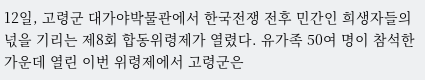12일, 고령군 대가야박물관에서 한국전쟁 전후 민간인 희생자들의 넋을 기리는 제8회 합동위령제가 열렸다. 유가족 50여 명이 참석한 가운데 열린 이번 위령제에서 고령군은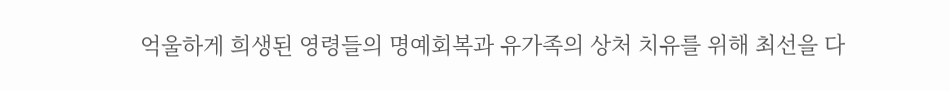억울하게 희생된 영령들의 명예회복과 유가족의 상처 치유를 위해 최선을 다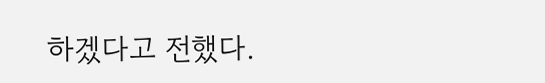하겠다고 전했다.